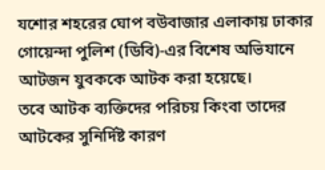যশোর শহরের ঘোপ বউবাজার এলাকায় ঢাকার গোয়েন্দা পুলিশ (ডিবি)-এর বিশেষ অভিযানে আটজন যুবককে আটক করা হয়েছে।
তবে আটক ব্যক্তিদের পরিচয় কিংবা তাদের আটকের সুনির্দিষ্ট কারণ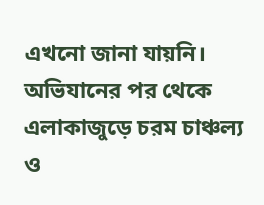এখনো জানা যায়নি। অভিযানের পর থেকে এলাকাজুড়ে চরম চাঞ্চল্য ও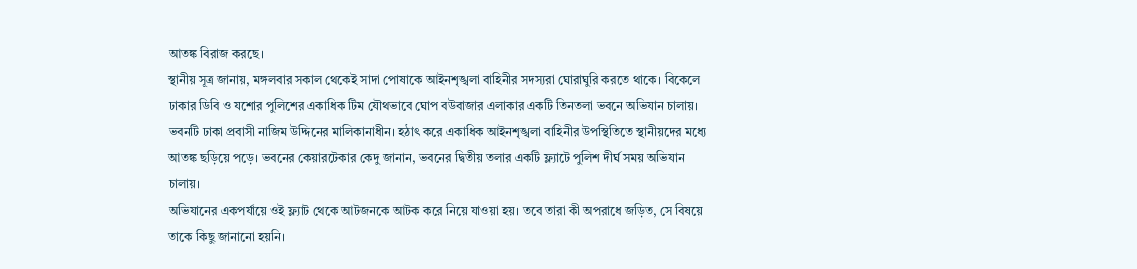আতঙ্ক বিরাজ করছে।
স্থানীয় সূত্র জানায়, মঙ্গলবার সকাল থেকেই সাদা পোষাকে আইনশৃঙ্খলা বাহিনীর সদস্যরা ঘোরাঘুরি করতে থাকে। বিকেলে ঢাকার ডিবি ও যশোর পুলিশের একাধিক টিম যৌথভাবে ঘোপ বউবাজার এলাকার একটি তিনতলা ভবনে অভিযান চালায়।
ভবনটি ঢাকা প্রবাসী নাজিম উদ্দিনের মালিকানাধীন। হঠাৎ করে একাধিক আইনশৃঙ্খলা বাহিনীর উপস্থিতিতে স্থানীয়দের মধ্যে আতঙ্ক ছড়িয়ে পড়ে। ভবনের কেয়ারটেকার কেদু জানান, ভবনের দ্বিতীয় তলার একটি ফ্ল্যাটে পুলিশ দীর্ঘ সময় অভিযান চালায়।
অভিযানের একপর্যায়ে ওই ফ্ল্যাট থেকে আটজনকে আটক করে নিয়ে যাওয়া হয়। তবে তারা কী অপরাধে জড়িত, সে বিষয়ে তাকে কিছু জানানো হয়নি।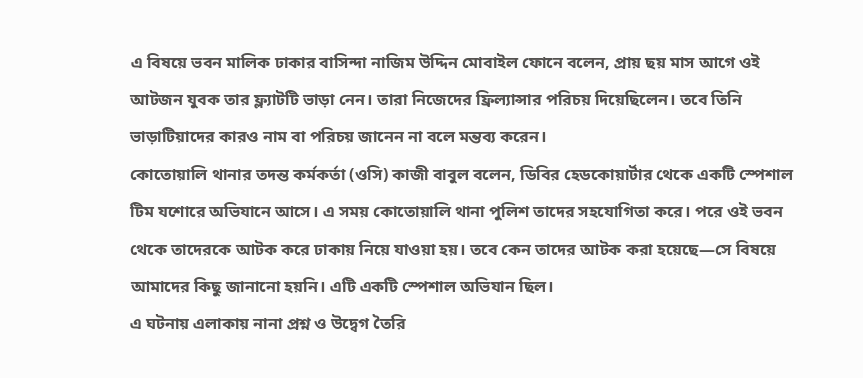এ বিষয়ে ভবন মালিক ঢাকার বাসিন্দা নাজিম উদ্দিন মোবাইল ফোনে বলেন, প্রায় ছয় মাস আগে ওই আটজন যুবক তার ফ্ল্যাটটি ভাড়া নেন। তারা নিজেদের ফ্রিল্যান্সার পরিচয় দিয়েছিলেন। তবে তিনি ভাড়াটিয়াদের কারও নাম বা পরিচয় জানেন না বলে মন্তব্য করেন।
কোতোয়ালি থানার তদন্ত কর্মকর্তা (ওসি) কাজী বাবুল বলেন, ডিবির হেডকোয়ার্টার থেকে একটি স্পেশাল টিম যশোরে অভিযানে আসে। এ সময় কোতোয়ালি থানা পুলিশ তাদের সহযোগিতা করে। পরে ওই ভবন থেকে তাদেরকে আটক করে ঢাকায় নিয়ে যাওয়া হয়। তবে কেন তাদের আটক করা হয়েছে—সে বিষয়ে আমাদের কিছু জানানো হয়নি। এটি একটি স্পেশাল অভিযান ছিল।
এ ঘটনায় এলাকায় নানা প্রশ্ন ও উদ্বেগ তৈরি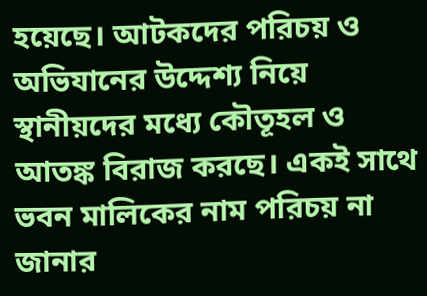হয়েছে। আটকদের পরিচয় ও অভিযানের উদ্দেশ্য নিয়ে স্থানীয়দের মধ্যে কৌতূহল ও আতঙ্ক বিরাজ করছে। একই সাথে ভবন মালিকের নাম পরিচয় না জানার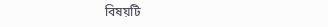বিষয়টি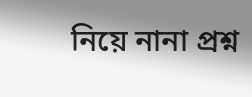নিয়ে নানা প্রশ্ন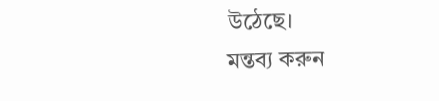উঠেছে।
মন্তব্য করুন